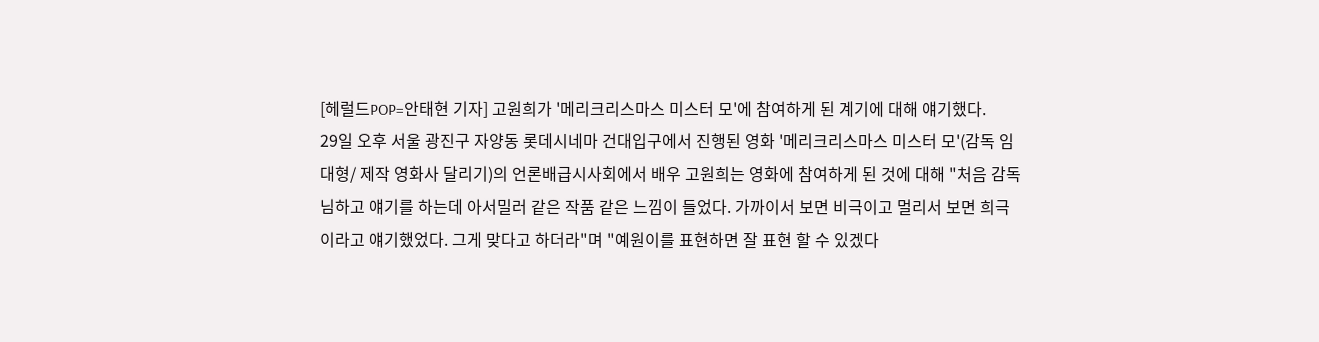[헤럴드POP=안태현 기자] 고원희가 '메리크리스마스 미스터 모'에 참여하게 된 계기에 대해 얘기했다.
29일 오후 서울 광진구 자양동 롯데시네마 건대입구에서 진행된 영화 '메리크리스마스 미스터 모'(감독 임대형/ 제작 영화사 달리기)의 언론배급시사회에서 배우 고원희는 영화에 참여하게 된 것에 대해 "처음 감독님하고 얘기를 하는데 아서밀러 같은 작품 같은 느낌이 들었다. 가까이서 보면 비극이고 멀리서 보면 희극이라고 얘기했었다. 그게 맞다고 하더라"며 "예원이를 표현하면 잘 표현 할 수 있겠다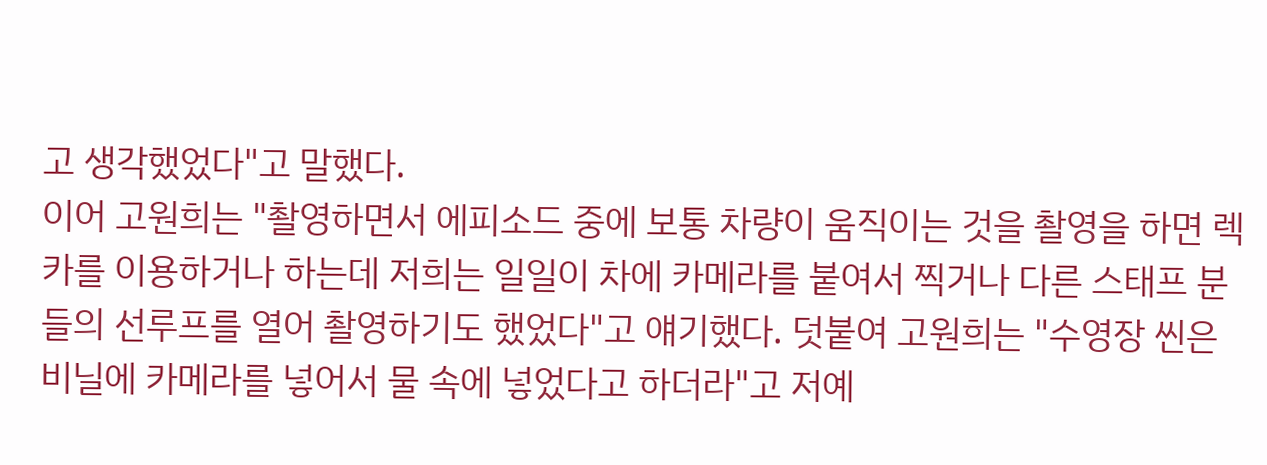고 생각했었다"고 말했다.
이어 고원희는 "촬영하면서 에피소드 중에 보통 차량이 움직이는 것을 촬영을 하면 렉카를 이용하거나 하는데 저희는 일일이 차에 카메라를 붙여서 찍거나 다른 스태프 분들의 선루프를 열어 촬영하기도 했었다"고 얘기했다. 덧붙여 고원희는 "수영장 씬은 비닐에 카메라를 넣어서 물 속에 넣었다고 하더라"고 저예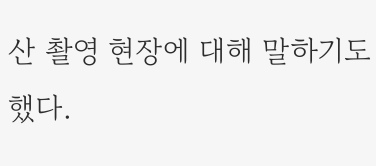산 촬영 현장에 대해 말하기도 했다.